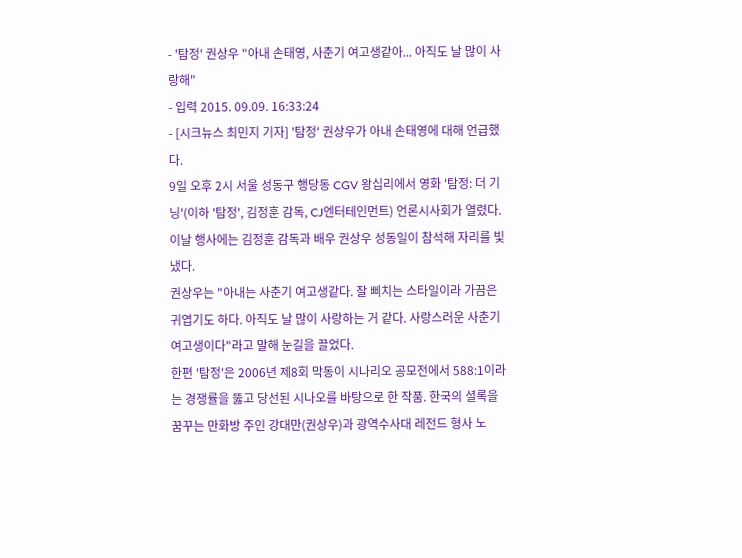- '탐정' 권상우 "아내 손태영, 사춘기 여고생같아... 아직도 날 많이 사랑해"
- 입력 2015. 09.09. 16:33:24
- [시크뉴스 최민지 기자] '탐정' 권상우가 아내 손태영에 대해 언급했다.
9일 오후 2시 서울 성동구 행당동 CGV 왕십리에서 영화 '탐정: 더 기닝'(이하 '탐정', 김정훈 감독, CJ엔터테인먼트) 언론시사회가 열렸다. 이날 행사에는 김정훈 감독과 배우 권상우 성동일이 참석해 자리를 빛냈다.
권상우는 "아내는 사춘기 여고생같다. 잘 삐치는 스타일이라 가끔은 귀엽기도 하다. 아직도 날 많이 사랑하는 거 같다. 사랑스러운 사춘기 여고생이다"라고 말해 눈길을 끌었다.
한편 '탐정'은 2006년 제8회 막동이 시나리오 공모전에서 588:1이라는 경쟁률을 뚫고 당선된 시나오를 바탕으로 한 작품. 한국의 셜록을 꿈꾸는 만화방 주인 강대만(권상우)과 광역수사대 레전드 형사 노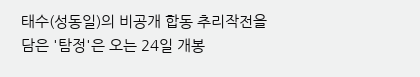태수(성동일)의 비공개 합동 추리작전을 담은 '탐정'은 오는 24일 개봉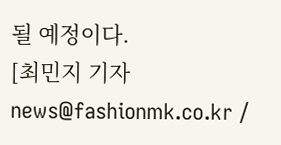될 예정이다.
[최민지 기자 news@fashionmk.co.kr /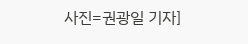사진=권광일 기자]